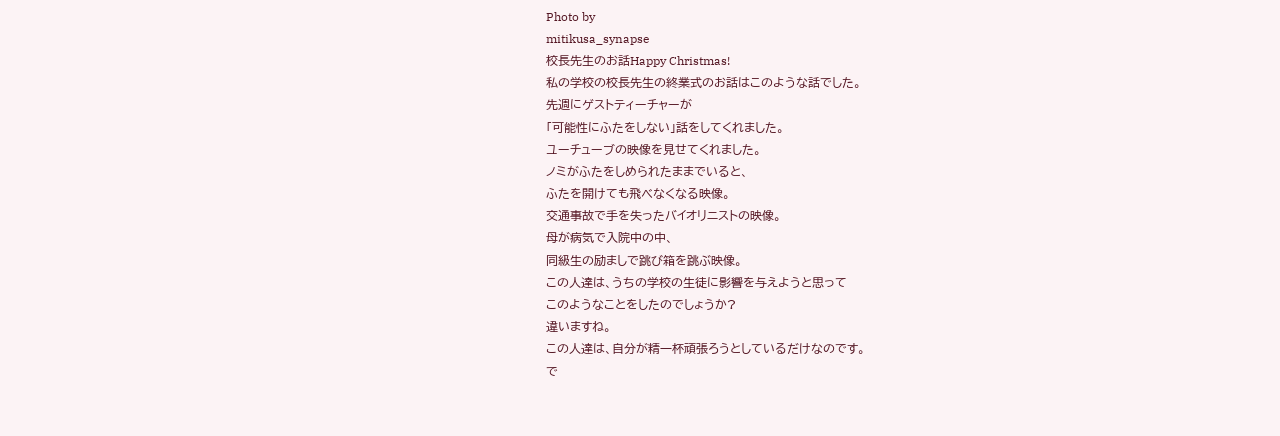Photo by
mitikusa_synapse
校長先生のお話Happy Christmas!
私の学校の校長先生の終業式のお話はこのような話でした。
先週にゲストティーチャーが
「可能性にふたをしない」話をしてくれました。
ユーチューブの映像を見せてくれました。
ノミがふたをしめられたままでいると、
ふたを開けても飛べなくなる映像。
交通事故で手を失ったバイオリニストの映像。
母が病気で入院中の中、
同級生の励ましで跳び箱を跳ぶ映像。
この人達は、うちの学校の生徒に影響を与えようと思って
このようなことをしたのでしょうか?
違いますね。
この人達は、自分が精一杯頑張ろうとしているだけなのです。
で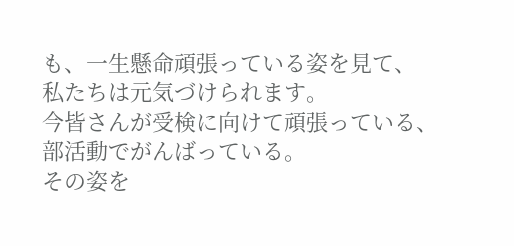も、一生懸命頑張っている姿を見て、
私たちは元気づけられます。
今皆さんが受検に向けて頑張っている、
部活動でがんばっている。
その姿を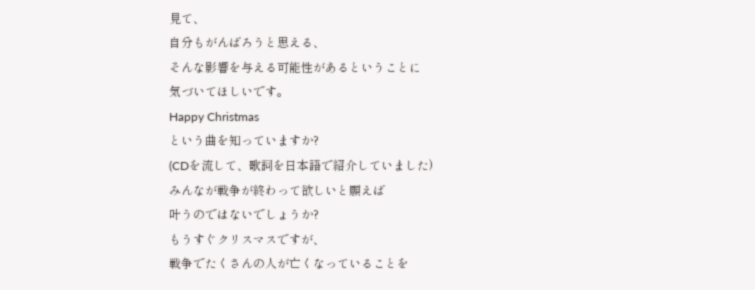見て、
自分もがんばろうと思える、
そんな影響を与える可能性があるということに
気づいてほしいです。
Happy Christmas
という曲を知っていますか?
(CDを流して、歌詞を日本語で紹介していました)
みんなが戦争が終わって欲しいと願えば
叶うのではないでしょうか?
もうすぐクリスマスですが、
戦争でたくさんの人が亡くなっていることを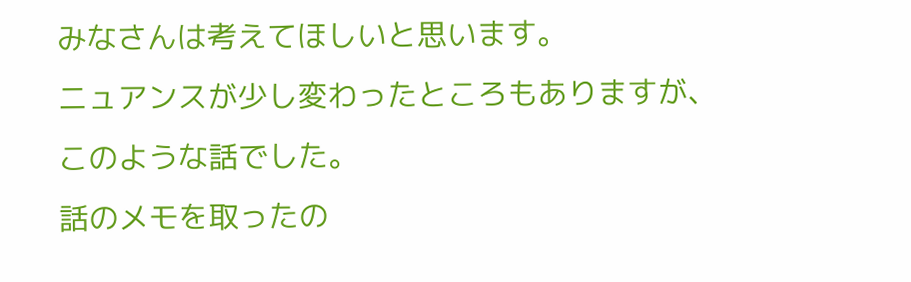みなさんは考えてほしいと思います。
ニュアンスが少し変わったところもありますが、
このような話でした。
話のメモを取ったの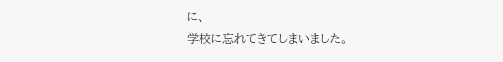に、
学校に忘れてきてしまいました。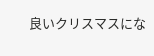良いクリスマスにな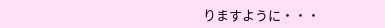りますように・・・